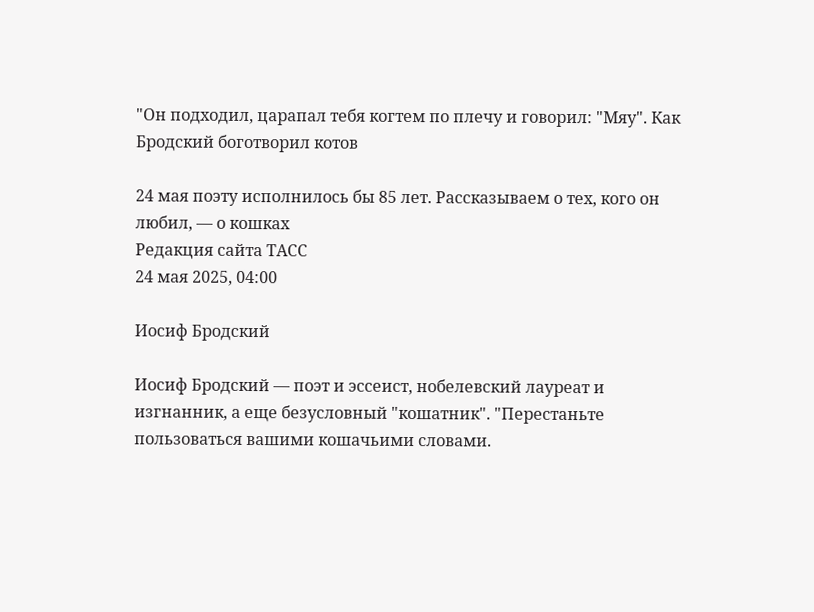"Он подходил, царапал тебя когтем по плечу и говорил: "Мяу". Как Бродский боготворил котов

24 мая поэту исполнилось бы 85 лет. Рассказываем о тех, кого он любил, — о кошках
Редакция сайта ТАСС
24 мая 2025, 04:00

Иосиф Бродский

Иосиф Бродский — поэт и эссеист, нобелевский лауреат и изгнанник, а еще безусловный "кошатник". "Перестаньте пользоваться вашими кошачьими словами.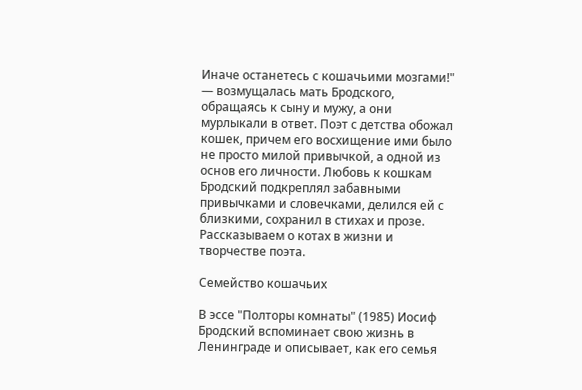Иначе останетесь с кошачьими мозгами!" — возмущалась мать Бродского, обращаясь к сыну и мужу, а они мурлыкали в ответ. Поэт с детства обожал кошек, причем его восхищение ими было не просто милой привычкой, а одной из основ его личности. Любовь к кошкам Бродский подкреплял забавными привычками и словечками, делился ей с близкими, сохранил в стихах и прозе. Рассказываем о котах в жизни и творчестве поэта.

Семейство кошачьих

В эссе "Полторы комнаты" (1985) Иосиф Бродский вспоминает свою жизнь в Ленинграде и описывает, как его семья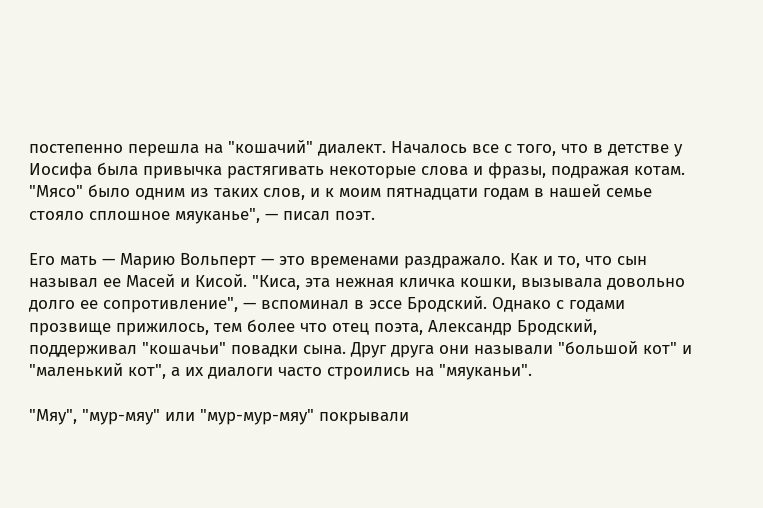постепенно перешла на "кошачий" диалект. Началось все с того, что в детстве у Иосифа была привычка растягивать некоторые слова и фразы, подражая котам. "Мясо" было одним из таких слов, и к моим пятнадцати годам в нашей семье стояло сплошное мяуканье", — писал поэт.

Его мать — Марию Вольперт — это временами раздражало. Как и то, что сын называл ее Масей и Кисой. "Киса, эта нежная кличка кошки, вызывала довольно долго ее сопротивление", — вспоминал в эссе Бродский. Однако с годами прозвище прижилось, тем более что отец поэта, Александр Бродский, поддерживал "кошачьи" повадки сына. Друг друга они называли "большой кот" и "маленький кот", а их диалоги часто строились на "мяуканьи".

"Мяу", "мур-мяу" или "мур-мур-мяу" покрывали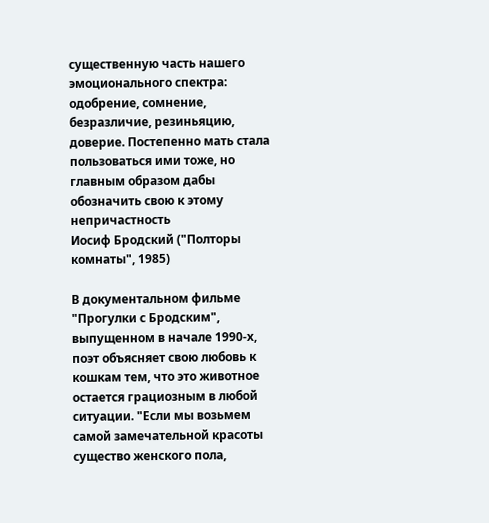существенную часть нашего эмоционального спектра: одобрение, сомнение, безразличие, резиньяцию, доверие. Постепенно мать стала пользоваться ими тоже, но главным образом дабы обозначить свою к этому непричастность
Иосиф Бродский ("Полторы комнаты", 1985)

В документальном фильме "Прогулки с Бродским", выпущенном в начале 1990-х, поэт объясняет свою любовь к кошкам тем, что это животное остается грациозным в любой ситуации. "Если мы возьмем самой замечательной красоты существо женского пола,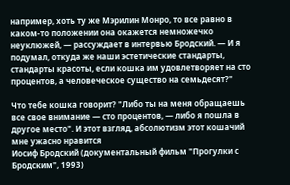например, хоть ту же Мэрилин Монро, то все равно в каком-то положении она окажется немножечко неуклюжей, — рассуждает в интервью Бродский. — И я подумал, откуда же наши эстетические стандарты, стандарты красоты, если кошка им удовлетворяет на сто процентов, а человеческое существо на семьдесят?"

Что тебе кошка говорит? "Либо ты на меня обращаешь все свое внимание — сто процентов, — либо я пошла в другое место". И этот взгляд, абсолютизм этот кошачий мне ужасно нравится
Иосиф Бродский (документальный фильм "Прогулки с Бродским", 1993)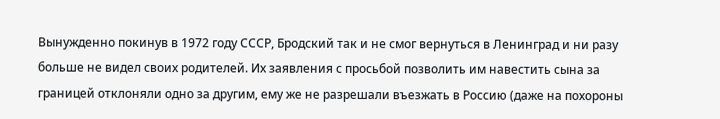Вынужденно покинув в 1972 году СССР, Бродский так и не смог вернуться в Ленинград и ни разу больше не видел своих родителей. Их заявления с просьбой позволить им навестить сына за границей отклоняли одно за другим, ему же не разрешали въезжать в Россию (даже на похороны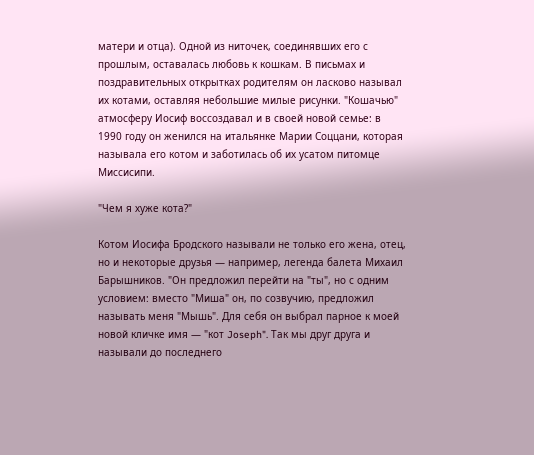матери и отца). Одной из ниточек, соединявших его с прошлым, оставалась любовь к кошкам. В письмах и поздравительных открытках родителям он ласково называл их котами, оставляя небольшие милые рисунки. "Кошачью" атмосферу Иосиф воссоздавал и в своей новой семье: в 1990 году он женился на итальянке Марии Соццани, которая называла его котом и заботилась об их усатом питомце Миссисипи.

"Чем я хуже кота?"

Котом Иосифа Бродского называли не только его жена, отец, но и некоторые друзья — например, легенда балета Михаил Барышников. "Он предложил перейти на "ты", но с одним условием: вместо "Миша" он, по созвучию, предложил называть меня "Мышь". Для себя он выбрал парное к моей новой кличке имя — "кот Joseph". Так мы друг друга и называли до последнего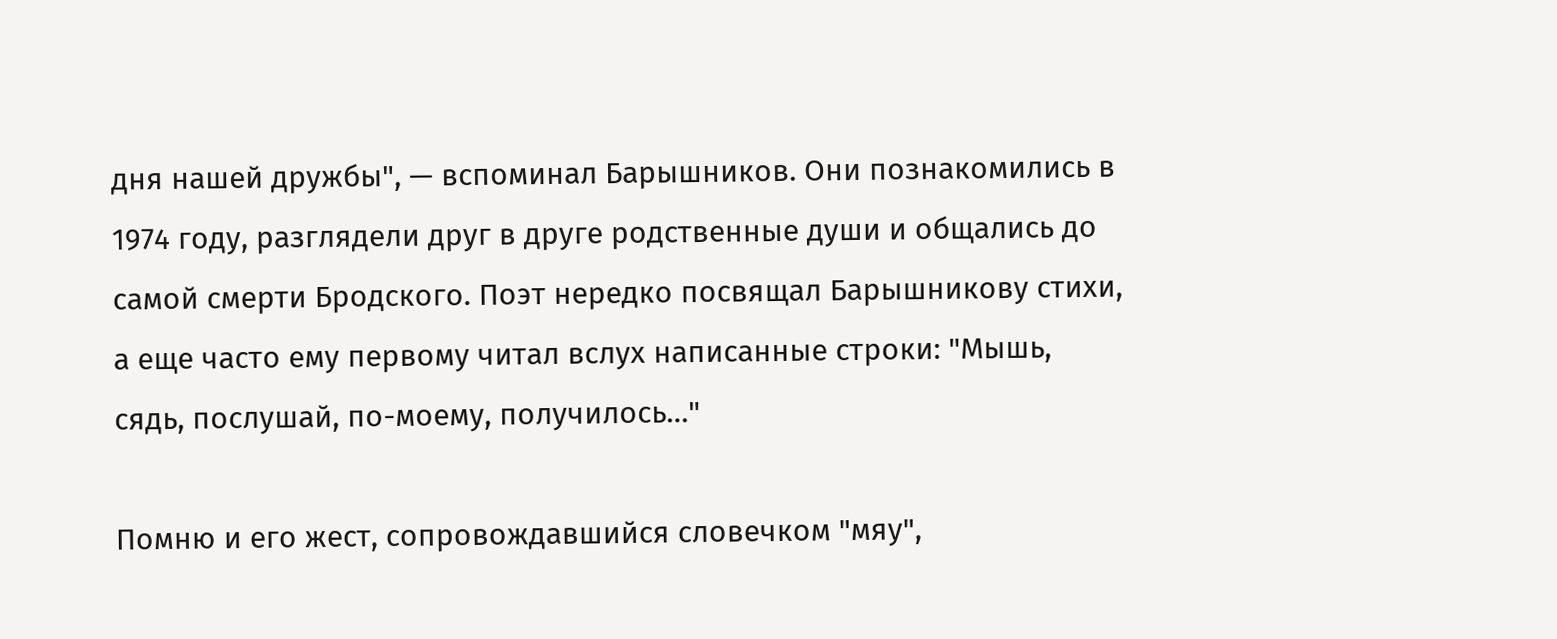дня нашей дружбы", — вспоминал Барышников. Они познакомились в 1974 году, разглядели друг в друге родственные души и общались до самой смерти Бродского. Поэт нередко посвящал Барышникову стихи, а еще часто ему первому читал вслух написанные строки: "Мышь, сядь, послушай, по-моему, получилось…"

Помню и его жест, сопровождавшийся словечком "мяу",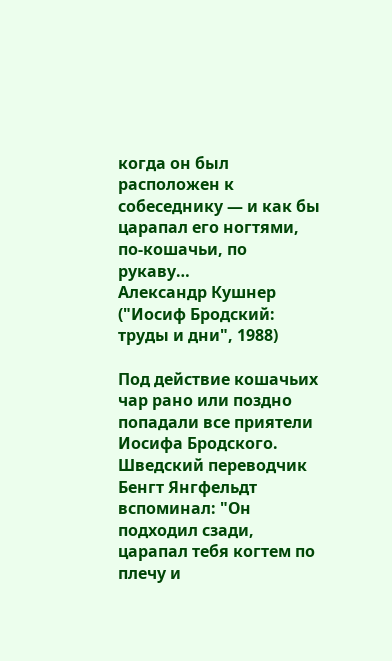когда он был расположен к собеседнику — и как бы царапал его ногтями, по-кошачьи, по рукаву…
Александр Кушнер ("Иосиф Бродский: труды и дни", 1988)

Под действие кошачьих чар рано или поздно попадали все приятели Иосифа Бродского. Шведский переводчик Бенгт Янгфельдт вспоминал: "Он подходил сзади, царапал тебя когтем по плечу и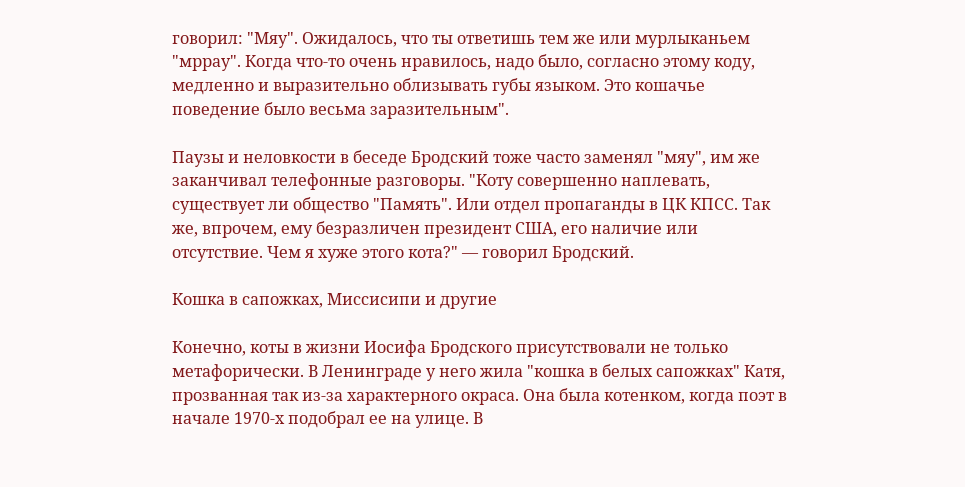говорил: "Мяу". Ожидалось, что ты ответишь тем же или мурлыканьем "мррау". Когда что-то очень нравилось, надо было, согласно этому коду, медленно и выразительно облизывать губы языком. Это кошачье поведение было весьма заразительным".

Паузы и неловкости в беседе Бродский тоже часто заменял "мяу", им же заканчивал телефонные разговоры. "Коту совершенно наплевать, существует ли общество "Память". Или отдел пропаганды в ЦК КПСС. Так же, впрочем, ему безразличен президент США, его наличие или отсутствие. Чем я хуже этого кота?" — говорил Бродский.

Кошка в сапожках, Миссисипи и другие

Конечно, коты в жизни Иосифа Бродского присутствовали не только метафорически. В Ленинграде у него жила "кошка в белых сапожках" Катя, прозванная так из-за характерного окраса. Она была котенком, когда поэт в начале 1970-х подобрал ее на улице. В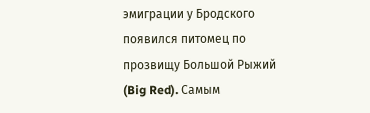эмиграции у Бродского появился питомец по прозвищу Большой Рыжий (Big Red). Самым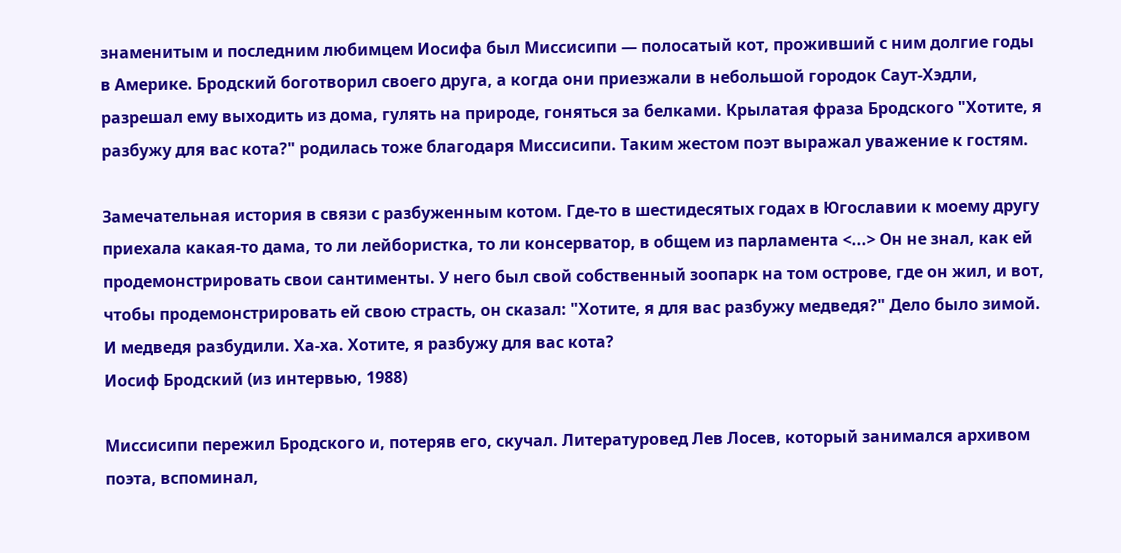знаменитым и последним любимцем Иосифа был Миссисипи — полосатый кот, проживший с ним долгие годы в Америке. Бродский боготворил своего друга, а когда они приезжали в небольшой городок Саут-Хэдли, разрешал ему выходить из дома, гулять на природе, гоняться за белками. Крылатая фраза Бродского "Хотите, я разбужу для вас кота?" родилась тоже благодаря Миссисипи. Таким жестом поэт выражал уважение к гостям.

Замечательная история в связи с разбуженным котом. Где-то в шестидесятых годах в Югославии к моему другу приехала какая-то дама, то ли лейбористка, то ли консерватор, в общем из парламента <...> Он не знал, как ей продемонстрировать свои сантименты. У него был свой собственный зоопарк на том острове, где он жил, и вот, чтобы продемонстрировать ей свою страсть, он сказал: "Хотите, я для вас разбужу медведя?" Дело было зимой. И медведя разбудили. Ха-ха. Хотите, я разбужу для вас кота?
Иосиф Бродский (из интервью, 1988)

Миссисипи пережил Бродского и, потеряв его, скучал. Литературовед Лев Лосев, который занимался архивом поэта, вспоминал,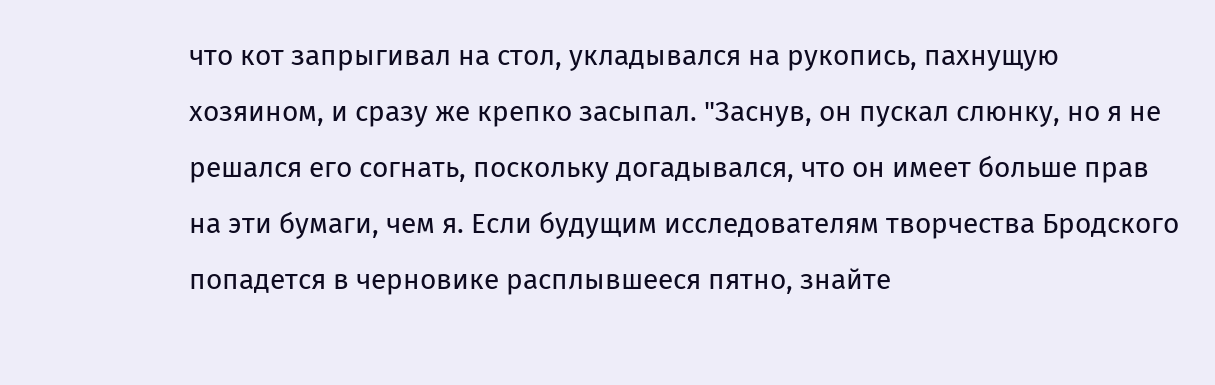что кот запрыгивал на стол, укладывался на рукопись, пахнущую хозяином, и сразу же крепко засыпал. "Заснув, он пускал слюнку, но я не решался его согнать, поскольку догадывался, что он имеет больше прав на эти бумаги, чем я. Если будущим исследователям творчества Бродского попадется в черновике расплывшееся пятно, знайте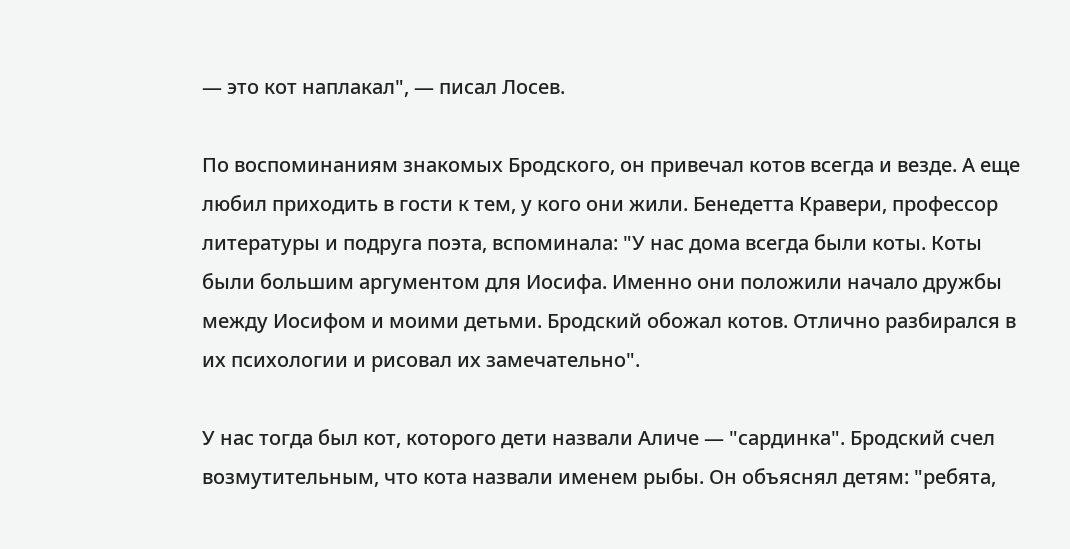— это кот наплакал", — писал Лосев.

По воспоминаниям знакомых Бродского, он привечал котов всегда и везде. А еще любил приходить в гости к тем, у кого они жили. Бенедетта Кравери, профессор литературы и подруга поэта, вспоминала: "У нас дома всегда были коты. Коты были большим аргументом для Иосифа. Именно они положили начало дружбы между Иосифом и моими детьми. Бродский обожал котов. Отлично разбирался в их психологии и рисовал их замечательно".

У нас тогда был кот, которого дети назвали Аличе — "сардинка". Бродский счел возмутительным, что кота назвали именем рыбы. Он объяснял детям: "ребята,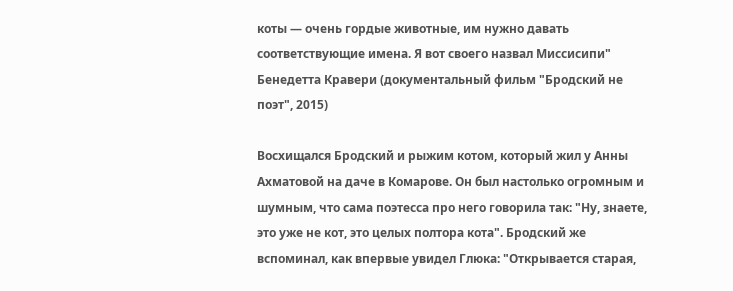коты — очень гордые животные, им нужно давать соответствующие имена. Я вот своего назвал Миссисипи"
Бенедетта Кравери (документальный фильм "Бродский не поэт", 2015)

Восхищался Бродский и рыжим котом, который жил у Анны Ахматовой на даче в Комарове. Он был настолько огромным и шумным, что сама поэтесса про него говорила так: "Ну, знаете, это уже не кот, это целых полтора кота". Бродский же вспоминал, как впервые увидел Глюка: "Открывается старая,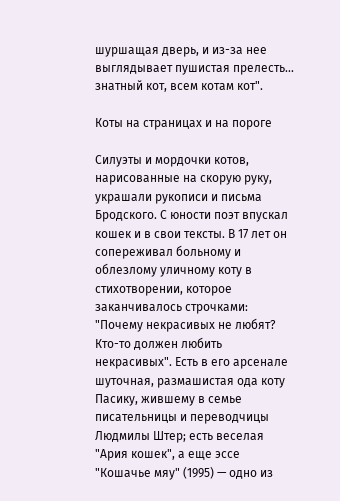шуршащая дверь, и из-за нее выглядывает пушистая прелесть... знатный кот, всем котам кот".

Коты на страницах и на пороге

Силуэты и мордочки котов, нарисованные на скорую руку, украшали рукописи и письма Бродского. С юности поэт впускал кошек и в свои тексты. В 17 лет он сопереживал больному и облезлому уличному коту в стихотворении, которое заканчивалось строчками: "Почему некрасивых не любят? Кто-то должен любить некрасивых". Есть в его арсенале шуточная, размашистая ода коту Пасику, жившему в семье писательницы и переводчицы Людмилы Штер; есть веселая "Ария кошек", а еще эссе "Кошачье мяу" (1995) — одно из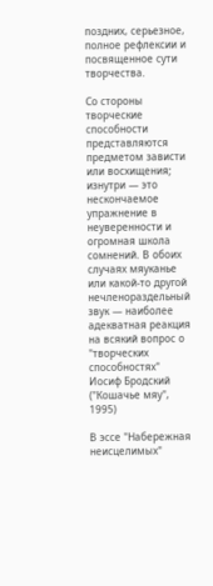поздних, серьезное, полное рефлексии и посвященное сути творчества.

Со стороны творческие способности представляются предметом зависти или восхищения; изнутри — это нескончаемое упражнение в неуверенности и огромная школа сомнений. В обоих случаях мяуканье или какой-то другой нечленораздельный звук — наиболее адекватная реакция на всякий вопрос о "творческих способностях"
Иосиф Бродский ("Кошачье мяу", 1995)

В эссе "Набережная неисцелимых"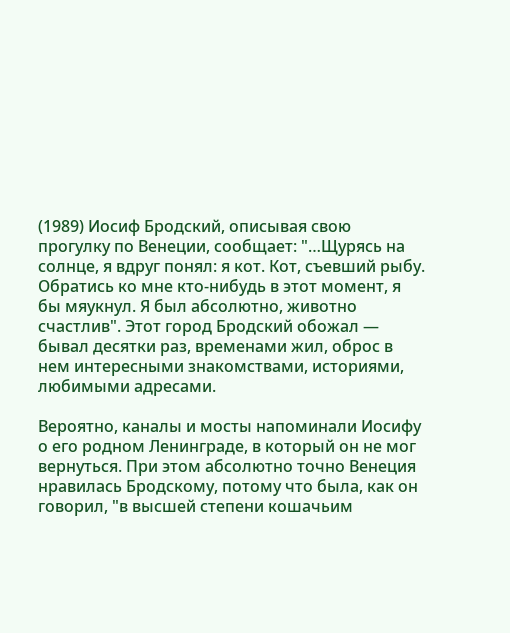(1989) Иосиф Бродский, описывая свою прогулку по Венеции, сообщает: "…Щурясь на солнце, я вдруг понял: я кот. Кот, съевший рыбу. Обратись ко мне кто-нибудь в этот момент, я бы мяукнул. Я был абсолютно, животно счастлив". Этот город Бродский обожал — бывал десятки раз, временами жил, оброс в нем интересными знакомствами, историями, любимыми адресами.

Вероятно, каналы и мосты напоминали Иосифу о его родном Ленинграде, в который он не мог вернуться. При этом абсолютно точно Венеция нравилась Бродскому, потому что была, как он говорил, "в высшей степени кошачьим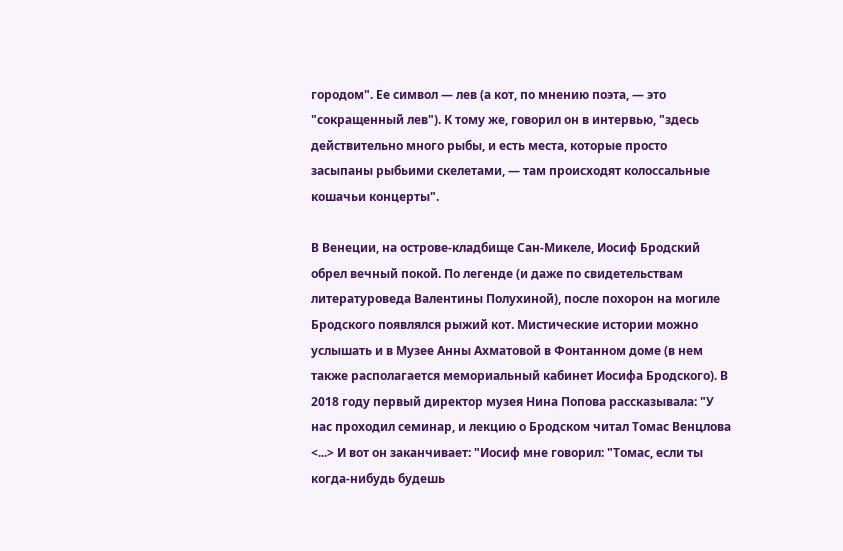городом". Ее символ — лев (а кот, по мнению поэта, — это "сокращенный лев"). К тому же, говорил он в интервью, "здесь действительно много рыбы, и есть места, которые просто засыпаны рыбьими скелетами, — там происходят колоссальные кошачьи концерты".

В Венеции, на острове-кладбище Сан-Микеле, Иосиф Бродский обрел вечный покой. По легенде (и даже по свидетельствам литературоведа Валентины Полухиной), после похорон на могиле Бродского появлялся рыжий кот. Мистические истории можно услышать и в Музее Анны Ахматовой в Фонтанном доме (в нем также располагается мемориальный кабинет Иосифа Бродского). В 2018 году первый директор музея Нина Попова рассказывала: "У нас проходил семинар, и лекцию о Бродском читал Томас Венцлова <...> И вот он заканчивает: "Иосиф мне говорил: "Томас, если ты когда-нибудь будешь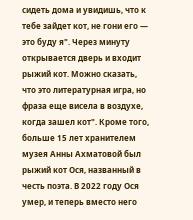сидеть дома и увидишь, что к тебе зайдет кот, не гони его — это буду я". Через минуту открывается дверь и входит рыжий кот. Можно сказать, что это литературная игра, но фраза еще висела в воздухе, когда зашел кот". Кроме того, больше 15 лет хранителем музея Анны Ахматовой был рыжий кот Ося, названный в честь поэта. В 2022 году Ося умер, и теперь вместо него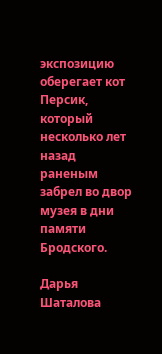экспозицию оберегает кот Персик, который несколько лет назад раненым забрел во двор музея в дни памяти Бродского.

Дарья Шаталова